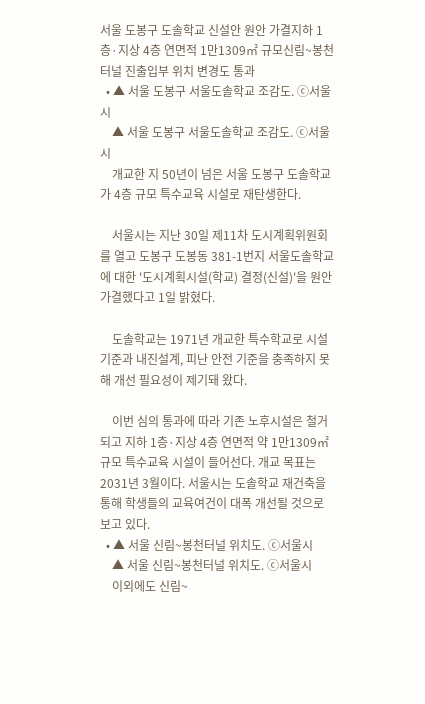서울 도봉구 도솔학교 신설안 원안 가결지하 1층·지상 4층 연면적 1만1309㎡ 규모신림~봉천터널 진출입부 위치 변경도 통과
  • ▲ 서울 도봉구 서울도솔학교 조감도. ⓒ서울시
    ▲ 서울 도봉구 서울도솔학교 조감도. ⓒ서울시
    개교한 지 50년이 넘은 서울 도봉구 도솔학교가 4층 규모 특수교육 시설로 재탄생한다.

    서울시는 지난 30일 제11차 도시계획위원회를 열고 도봉구 도봉동 381-1번지 서울도솔학교에 대한 '도시계획시설(학교) 결정(신설)'을 원안 가결했다고 1일 밝혔다.

    도솔학교는 1971년 개교한 특수학교로 시설기준과 내진설계, 피난 안전 기준을 충족하지 못해 개선 필요성이 제기돼 왔다.

    이번 심의 통과에 따라 기존 노후시설은 철거되고 지하 1층·지상 4층 연면적 약 1만1309㎡ 규모 특수교육 시설이 들어선다. 개교 목표는 2031년 3월이다. 서울시는 도솔학교 재건축을 통해 학생들의 교육여건이 대폭 개선될 것으로 보고 있다.
  • ▲ 서울 신림~봉천터널 위치도. ⓒ서울시
    ▲ 서울 신림~봉천터널 위치도. ⓒ서울시
    이외에도 신림~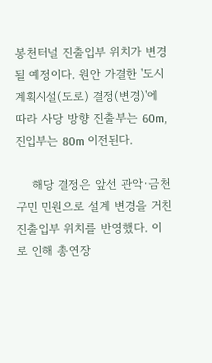봉천터널 진출입부 위치가 변경될 예정이다. 원안 가결한 '도시계획시설(도로) 결정(변경)'에 따라 사당 방향 진출부는 60m, 진입부는 80m 이전된다.

    해당 결정은 앞선 관악·금천구민 민원으로 설계 변경을 거친 진출입부 위치를 반영했다. 이로 인해 총연장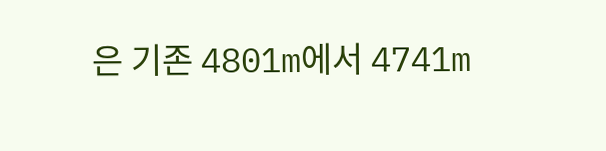은 기존 4801m에서 4741m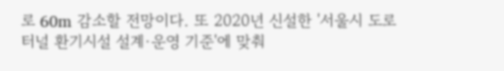로 60m 감소할 전망이다. 또 2020년 신설한 '서울시 도로터널 환기시설 설계·운영 기준'에 맞춰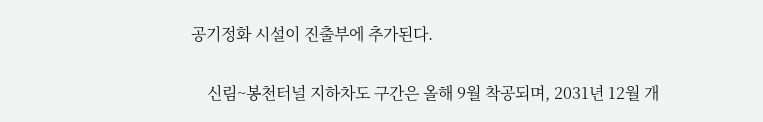공기정화 시설이 진출부에 추가된다.

    신림~봉천터널 지하차도 구간은 올해 9월 착공되며, 2031년 12월 개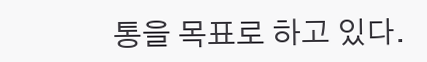통을 목표로 하고 있다.